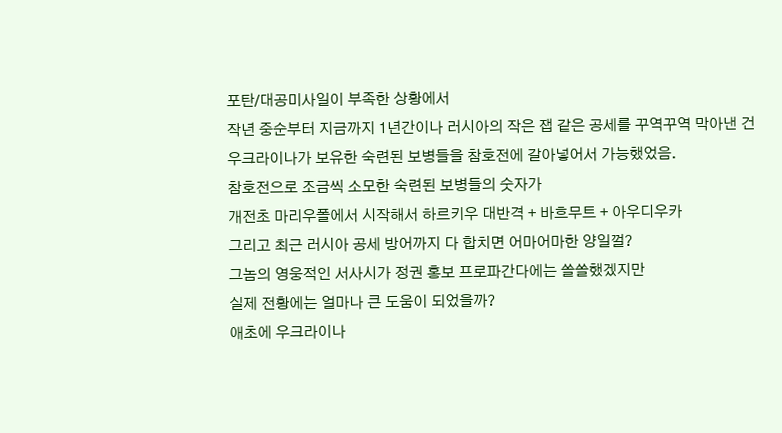포탄/대공미사일이 부족한 상황에서
작년 중순부터 지금까지 1년간이나 러시아의 작은 잽 같은 공세를 꾸역꾸역 막아낸 건
우크라이나가 보유한 숙련된 보병들을 참호전에 갈아넣어서 가능했었음.
참호전으로 조금씩 소모한 숙련된 보병들의 숫자가
개전초 마리우폴에서 시작해서 하르키우 대반격 + 바흐무트 + 아우디우카
그리고 최근 러시아 공세 방어까지 다 합치면 어마어마한 양일껄?
그놈의 영웅적인 서사시가 정권 홍보 프로파간다에는 쏠쏠했겠지만
실제 전황에는 얼마나 큰 도움이 되었을까?
애초에 우크라이나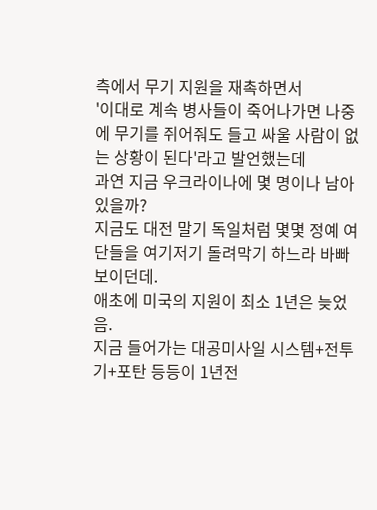측에서 무기 지원을 재촉하면서
'이대로 계속 병사들이 죽어나가면 나중에 무기를 쥐어줘도 들고 싸울 사람이 없는 상황이 된다'라고 발언했는데
과연 지금 우크라이나에 몇 명이나 남아있을까?
지금도 대전 말기 독일처럼 몇몇 정예 여단들을 여기저기 돌려막기 하느라 바빠보이던데.
애초에 미국의 지원이 최소 1년은 늦었음.
지금 들어가는 대공미사일 시스템+전투기+포탄 등등이 1년전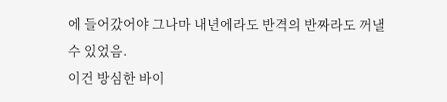에 들어갔어야 그나마 내년에라도 반격의 반짜라도 꺼낼수 있었음.
이건 방심한 바이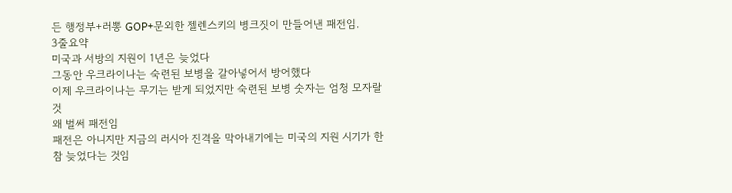든 행정부+러뽕 GOP+문외한 젤렌스키의 병크짓이 만들어낸 패전임.
3줄요약
미국과 서방의 지원이 1년은 늦었다
그동안 우크라이나는 숙련된 보병을 갈아넣어서 방어했다
이제 우크라이나는 무기는 받게 되었지만 숙련된 보병 숫자는 엄청 모자랄 것
왜 벌써 패전임
패전은 아니지만 지금의 러시아 진격을 막아내기에는 미국의 지원 시기가 한참 늦었다는 것임